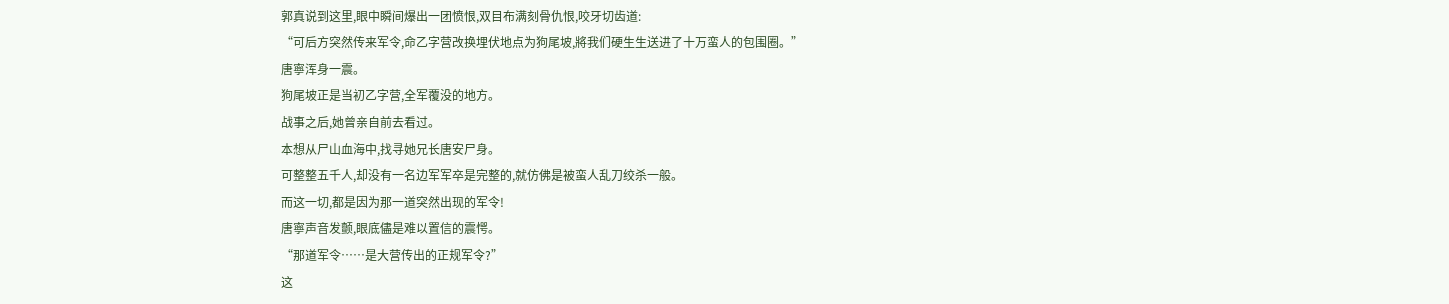郭真说到这里,眼中瞬间爆出一团愤恨,双目布满刻骨仇恨,咬牙切齿道:
“可后方突然传来军令,命乙字营改换埋伏地点为狗尾坡,將我们硬生生送进了十万蛮人的包围圈。”
唐寧浑身一震。
狗尾坡正是当初乙字营,全军覆没的地方。
战事之后,她曾亲自前去看过。
本想从尸山血海中,找寻她兄长唐安尸身。
可整整五千人,却没有一名边军军卒是完整的,就仿佛是被蛮人乱刀绞杀一般。
而这一切,都是因为那一道突然出现的军令!
唐寧声音发颤,眼底儘是难以置信的震愕。
“那道军令……是大营传出的正规军令?”
这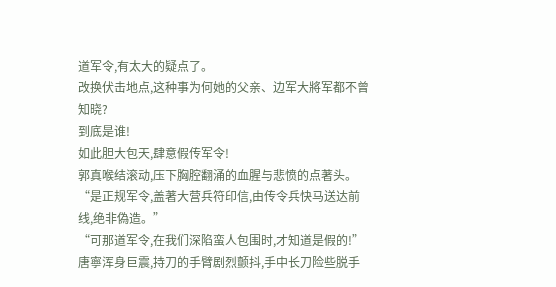道军令,有太大的疑点了。
改换伏击地点,这种事为何她的父亲、边军大將军都不曾知晓?
到底是谁!
如此胆大包天,肆意假传军令!
郭真喉结滚动,压下胸腔翻涌的血腥与悲愤的点著头。
“是正规军令,盖著大营兵符印信,由传令兵快马送达前线,绝非偽造。”
“可那道军令,在我们深陷蛮人包围时,才知道是假的!”
唐寧浑身巨震,持刀的手臂剧烈颤抖,手中长刀险些脱手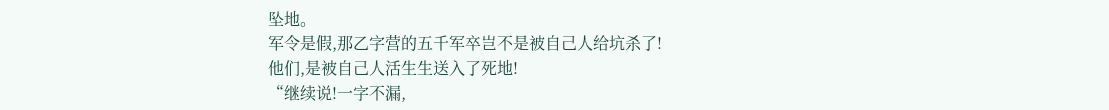坠地。
军令是假,那乙字营的五千军卒岂不是被自己人给坑杀了!
他们,是被自己人活生生送入了死地!
“继续说!一字不漏,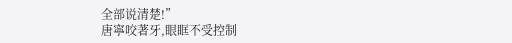全部说清楚!”
唐寧咬著牙,眼眶不受控制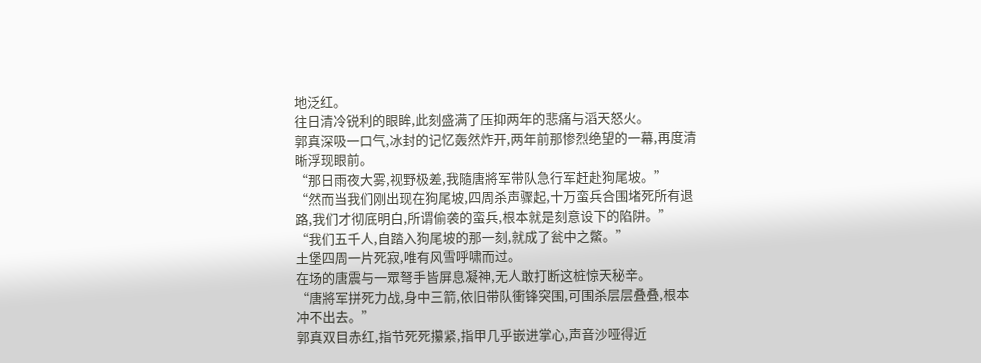地泛红。
往日清冷锐利的眼眸,此刻盛满了压抑两年的悲痛与滔天怒火。
郭真深吸一口气,冰封的记忆轰然炸开,两年前那惨烈绝望的一幕,再度清晰浮现眼前。
“那日雨夜大雾,视野极差,我隨唐將军带队急行军赶赴狗尾坡。”
“然而当我们刚出现在狗尾坡,四周杀声骤起,十万蛮兵合围堵死所有退路,我们才彻底明白,所谓偷袭的蛮兵,根本就是刻意设下的陷阱。”
“我们五千人,自踏入狗尾坡的那一刻,就成了瓮中之鱉。”
土堡四周一片死寂,唯有风雪呼啸而过。
在场的唐震与一眾弩手皆屏息凝神,无人敢打断这桩惊天秘辛。
“唐將军拼死力战,身中三箭,依旧带队衝锋突围,可围杀层层叠叠,根本冲不出去。”
郭真双目赤红,指节死死攥紧,指甲几乎嵌进掌心,声音沙哑得近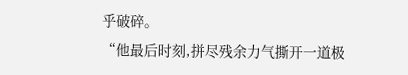乎破碎。
“他最后时刻,拼尽残余力气撕开一道极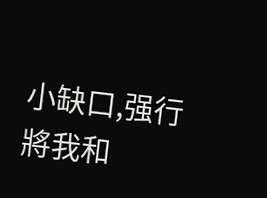小缺口,强行將我和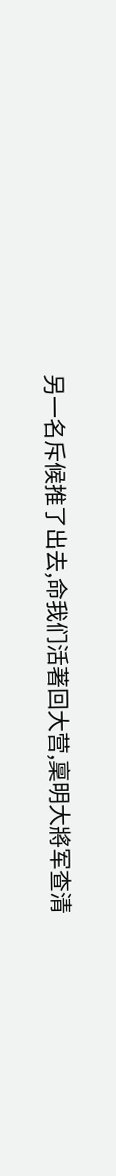另一名斥候推了出去,命我们活著回大营,稟明大將军查清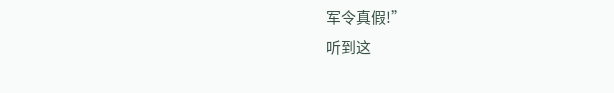军令真假!”
听到这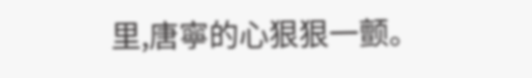里,唐寧的心狠狠一颤。